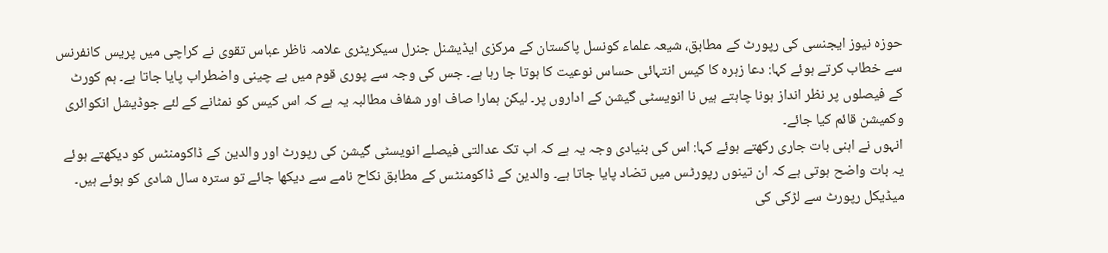حوزہ نیوز ایجنسی کی رپورٹ کے مطابق، شیعہ علماء کونسل پاکستان کے مرکزی ایڈیشنل جنرل سیکریٹری علامہ ناظر عباس تقوی نے کراچی میں پریس کانفرنس سے خطاب کرتے ہوئے کہا: دعا زہرہ کا کیس انتہائی حساس نوعیت کا ہوتا جا رہا ہے۔ جس کی وجہ سے پوری قوم میں بے چینی واضطراب پایا جاتا ہے۔ ہم کورٹ کے فیصلوں پر نظر انداز ہونا چاہتے ہیں نا انویسٹی گیشن کے اداروں پر۔ لیکن ہمارا صاف اور شفاف مطالبہ یہ ہے کہ اس کیس کو نمٹانے کے لئے جوڈیشل انکوائری وکمیشن قائم کیا جائے۔
انہوں نے اہنی بات جاری رکھتے ہوئے کہا: اس کی بنیادی وجہ یہ ہے کہ اب تک عدالتی فیصلے انویسٹی گیشن کی رپورٹ اور والدین کے ڈاکومنٹس کو دیکھتے ہوئے یہ بات واضح ہوتی ہے کہ ان تینوں رپورٹس میں تضاد پایا جاتا ہے۔ والدین کے ڈاکومنٹس کے مطابق نکاح نامے سے دیکھا جائے تو سترہ سال شادی کو ہوئے ہیں۔ میڈیکل رپورٹ سے لڑکی کی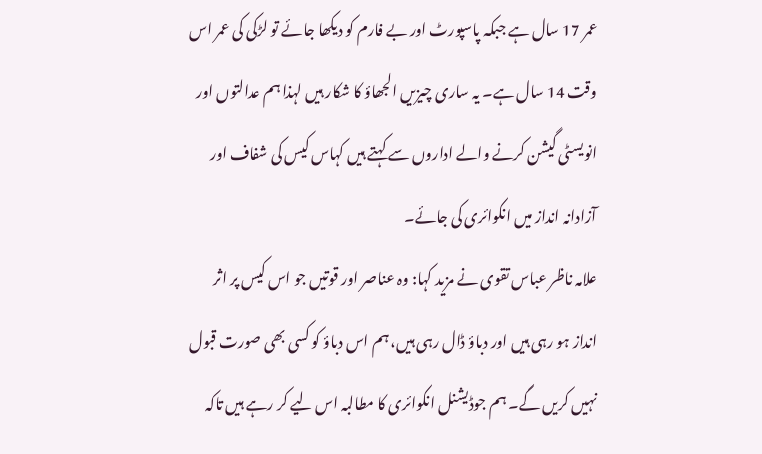عمر 17 سال ہے جبکہ پاسپورٹ اور بے فارم کو دیکھا جائے تو لڑکی کی عمر اس وقت 14 سال ہے۔ یہ ساری چیزیں الجھاؤ کا شکار ہیں لہذا ہم عدالتوں اور انویسٹی گیشن کرنے والے اداروں سے کہتے ہیں کہاس کیس کی شفاف اور آزادانہ انداز میں انکوائری کی جائے۔
علامہ ناظر عباس تقوی نے مزید کہا: وہ عناصر اور قوتیں جو اس کیس پر اثر انداز ہو رہی ہیں اور دباؤ ڈال رہی ہیں، ہم اس دباؤ کو کسی بھی صورت قبول نہیں کریں گے۔ ہم جوڈیشنل انکوائری کا مطالبہ اس لیے کر رہے ہیں تاکہ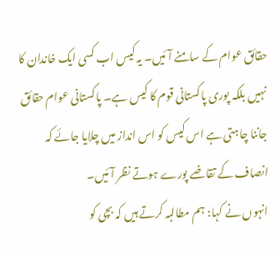حقائق عوام کے سامنے آئیں۔ یہ کیس اب کسی ایک خاندان کا نہیں بلکہ پوری پاکستانی قوم کا کیس ہے۔ پاکستانی عوام حقائق جاننا چاہتی ہے اس کیس کو اس انداز میں چلایا جائے کہ انصاف کے تقاضے پورے ہوتے نظر آئیں۔
انہوں نے کہا: ہم مطالبہ کرتے ہیں کہ بچی کو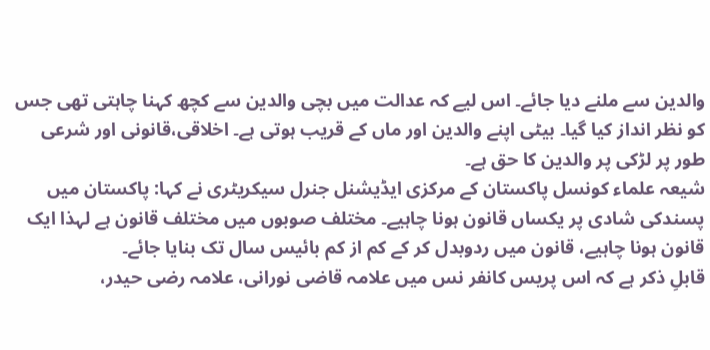والدین سے ملنے دیا جائے۔ اس لیے کہ عدالت میں بچی والدین سے کچھ کہنا چاہتی تھی جس کو نظر انداز کیا گیا۔ بیٹی اپنے والدین اور ماں کے قریب ہوتی ہے۔ اخلاقی،قانونی اور شرعی طور پر لڑکی پر والدین کا حق ہے۔
شیعہ علماء کونسل پاکستان کے مرکزی ایڈیشنل جنرل سیکریٹری نے کہا: پاکستان میں پسندکی شادی پر یکساں قانون ہونا چاہیے۔ مختلف صوبوں میں مختلف قانون ہے لہذا ایک قانون ہونا چاہیے، قانون میں ردوبدل کر کے کم از کم بائیس سال تک بنایا جائے۔
قابلِ ذکر ہے کہ اس پریس کانفر نس میں علامہ قاضی نورانی، علامہ رضی حیدر،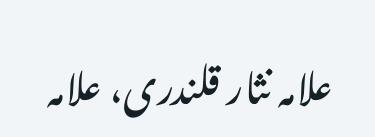علامہ نثار قلندری، علامہ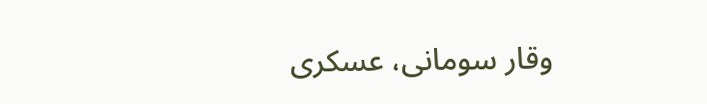وقار سومانی، عسکری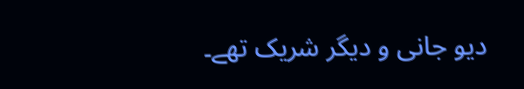دیو جانی و دیگر شریک تھے۔